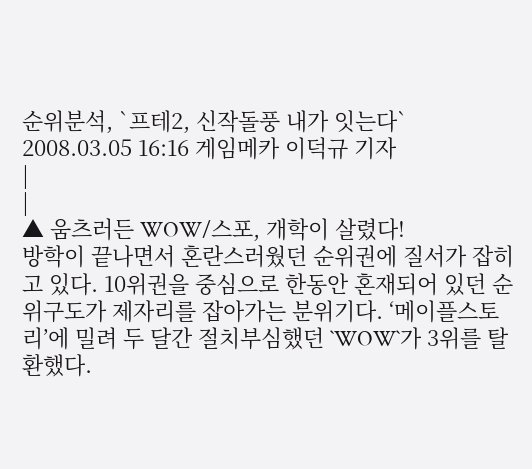순위분석, `프테2, 신작돌풍 내가 잇는다`
2008.03.05 16:16 게임메카 이덕규 기자
|
|
▲ 움츠러든 WOW/스포, 개학이 살렸다!
방학이 끝나면서 혼란스러웠던 순위권에 질서가 잡히고 있다. 10위권을 중심으로 한동안 혼재되어 있던 순위구도가 제자리를 잡아가는 분위기다. ‘메이플스토리’에 밀려 두 달간 절치부심했던 `WOW`가 3위를 탈환했다.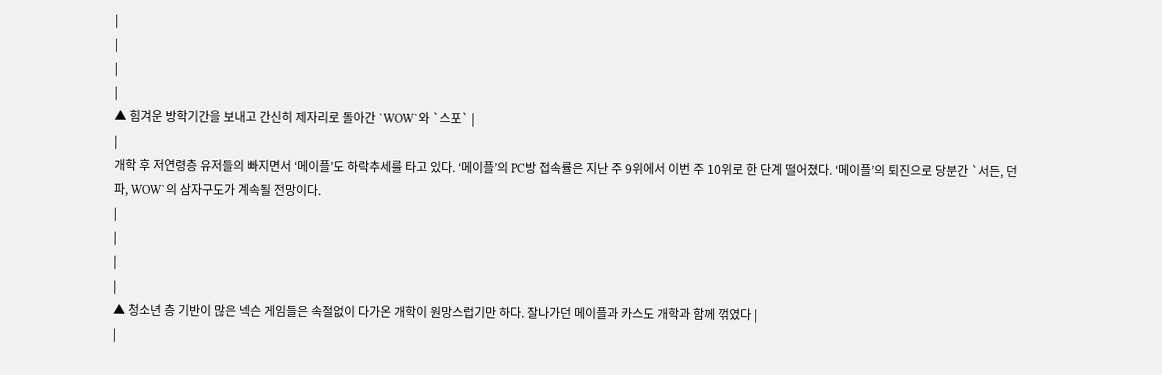|
|
|
|
▲ 힘겨운 방학기간을 보내고 간신히 제자리로 돌아간 `WOW`와 `스포` |
|
개학 후 저연령층 유저들의 빠지면서 ‘메이플’도 하락추세를 타고 있다. ‘메이플’의 PC방 접속률은 지난 주 9위에서 이번 주 10위로 한 단계 떨어졌다. ‘메이플’의 퇴진으로 당분간 `서든, 던파, WOW`의 삼자구도가 계속될 전망이다.
|
|
|
|
▲ 청소년 층 기반이 많은 넥슨 게임들은 속절없이 다가온 개학이 원망스럽기만 하다. 잘나가던 메이플과 카스도 개학과 함께 꺾였다 |
|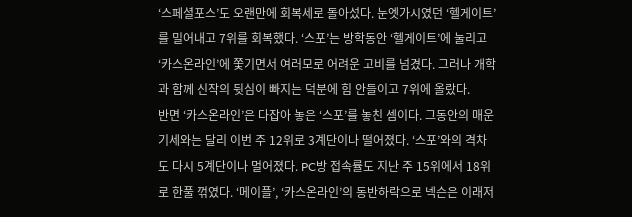‘스페셜포스’도 오랜만에 회복세로 돌아섰다. 눈엣가시였던 ‘헬게이트’를 밀어내고 7위를 회복했다. ‘스포’는 방학동안 ‘헬게이트’에 눌리고 ‘카스온라인’에 쫓기면서 여러모로 어려운 고비를 넘겼다. 그러나 개학과 함께 신작의 뒷심이 빠지는 덕분에 힘 안들이고 7위에 올랐다.
반면 ‘카스온라인’은 다잡아 놓은 ‘스포’를 놓친 셈이다. 그동안의 매운 기세와는 달리 이번 주 12위로 3계단이나 떨어졌다. ‘스포’와의 격차도 다시 5계단이나 멀어졌다. PC방 접속률도 지난 주 15위에서 18위로 한풀 꺾였다. ‘메이플’, ‘카스온라인’의 동반하락으로 넥슨은 이래저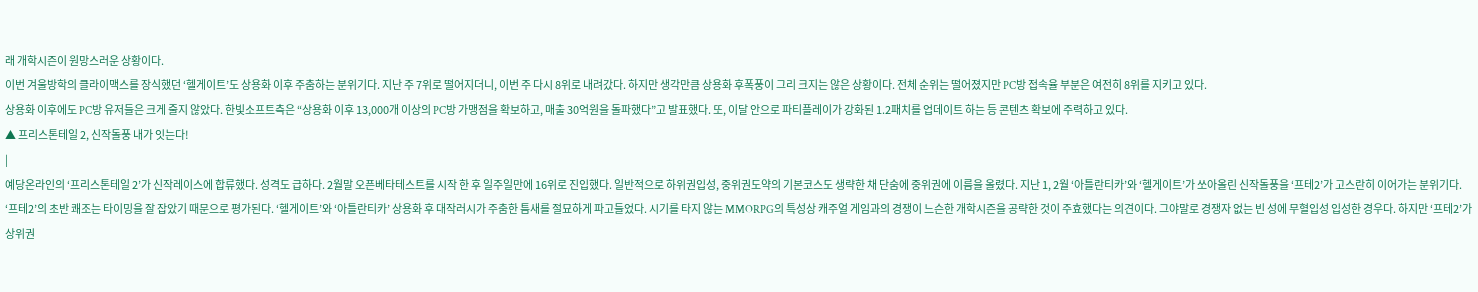래 개학시즌이 원망스러운 상황이다.
이번 겨울방학의 클라이맥스를 장식했던 ‘헬게이트’도 상용화 이후 주춤하는 분위기다. 지난 주 7위로 떨어지더니, 이번 주 다시 8위로 내려갔다. 하지만 생각만큼 상용화 후폭풍이 그리 크지는 않은 상황이다. 전체 순위는 떨어졌지만 PC방 접속율 부분은 여전히 8위를 지키고 있다.
상용화 이후에도 PC방 유저들은 크게 줄지 않았다. 한빛소프트측은 “상용화 이후 13,000개 이상의 PC방 가맹점을 확보하고, 매출 30억원을 돌파했다”고 발표했다. 또, 이달 안으로 파티플레이가 강화된 1.2패치를 업데이트 하는 등 콘텐츠 확보에 주력하고 있다.
▲ 프리스톤테일 2, 신작돌풍 내가 잇는다!
|
예당온라인의 ‘프리스톤테일 2’가 신작레이스에 합류했다. 성격도 급하다. 2월말 오픈베타테스트를 시작 한 후 일주일만에 16위로 진입했다. 일반적으로 하위권입성, 중위권도약의 기본코스도 생략한 채 단숨에 중위권에 이름을 올렸다. 지난 1, 2월 ‘아틀란티카’와 ‘헬게이트’가 쏘아올린 신작돌풍을 ‘프테2’가 고스란히 이어가는 분위기다. ‘프테2’의 초반 쾌조는 타이밍을 잘 잡았기 때문으로 평가된다. ‘헬게이트’와 ‘아틀란티카’ 상용화 후 대작러시가 주춤한 틈새를 절묘하게 파고들었다. 시기를 타지 않는 MMORPG의 특성상 캐주얼 게임과의 경쟁이 느슨한 개학시즌을 공략한 것이 주효했다는 의견이다. 그야말로 경쟁자 없는 빈 성에 무혈입성 입성한 경우다. 하지만 ‘프테2’가 상위권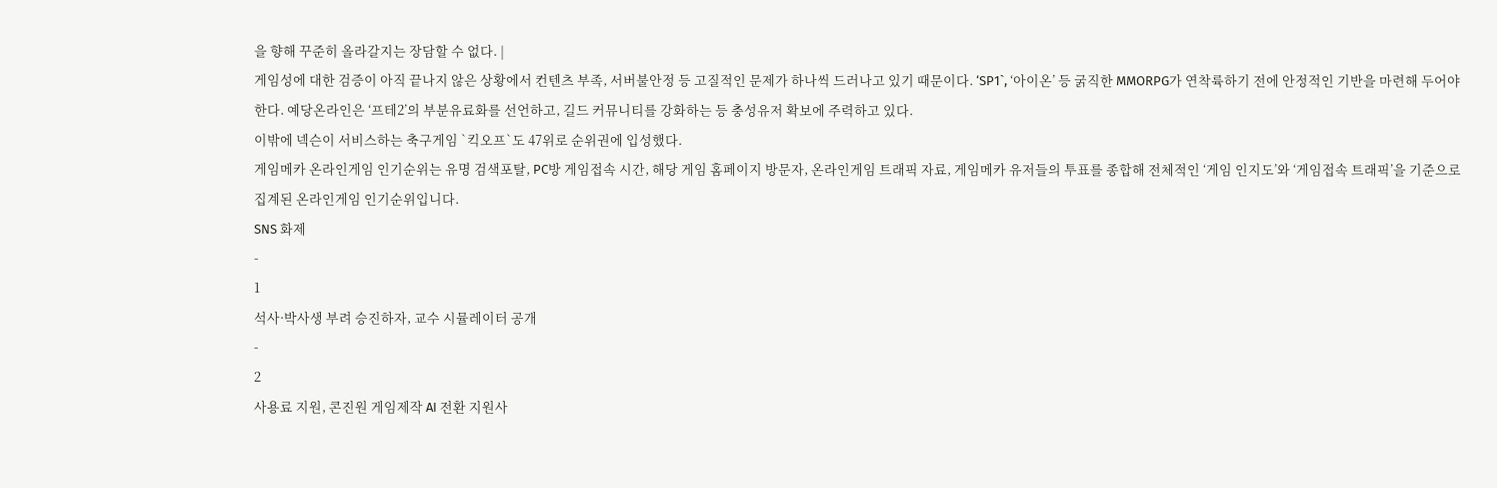을 향해 꾸준히 올라갈지는 장담할 수 없다. |
게임성에 대한 검증이 아직 끝나지 않은 상황에서 컨텐츠 부족, 서버불안정 등 고질적인 문제가 하나씩 드러나고 있기 때문이다. ‘SP1`, ‘아이온’ 등 굵직한 MMORPG가 연착륙하기 전에 안정적인 기반을 마련해 두어야 한다. 예당온라인은 ‘프테2’의 부분유료화를 선언하고, 길드 커뮤니티를 강화하는 등 충성유저 확보에 주력하고 있다.
이밖에 넥슨이 서비스하는 축구게임 `킥오프`도 47위로 순위권에 입성했다.
게임메카 온라인게임 인기순위는 유명 검색포탈, PC방 게임접속 시간, 해당 게임 홈페이지 방문자, 온라인게임 트래픽 자료, 게임메카 유저들의 투표를 종합해 전체적인 ‘게임 인지도’와 ‘게임접속 트래픽’을 기준으로 집계된 온라인게임 인기순위입니다.
SNS 화제
-
1
석사·박사생 부려 승진하자, 교수 시뮬레이터 공개
-
2
사용료 지원, 콘진원 게임제작 AI 전환 지원사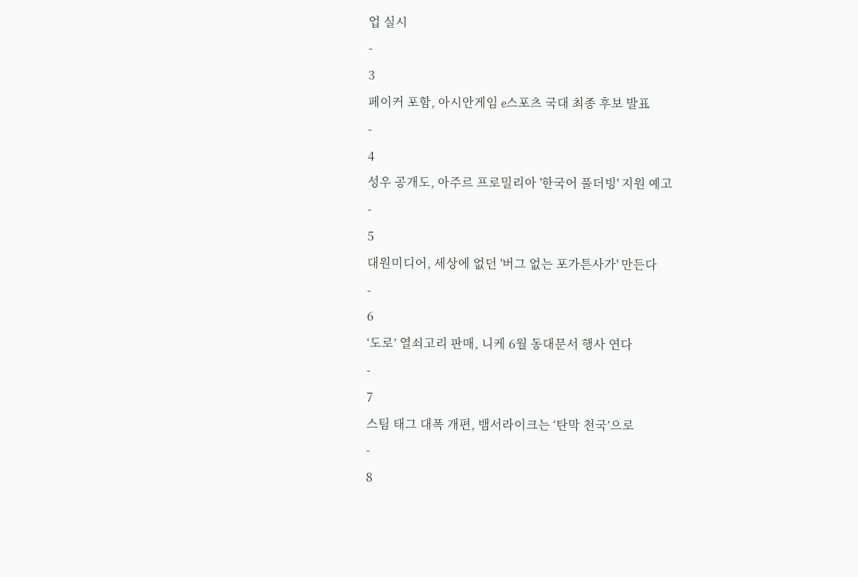업 실시
-
3
페이커 포함, 아시안게임 e스포츠 국대 최종 후보 발표
-
4
성우 공개도, 아주르 프로밀리아 '한국어 풀더빙' 지원 예고
-
5
대원미디어, 세상에 없던 '버그 없는 포가튼사가' 만든다
-
6
‘도로’ 열쇠고리 판매, 니케 6월 동대문서 행사 연다
-
7
스팀 태그 대폭 개편, 뱀서라이크는 ‘탄막 천국’으로
-
8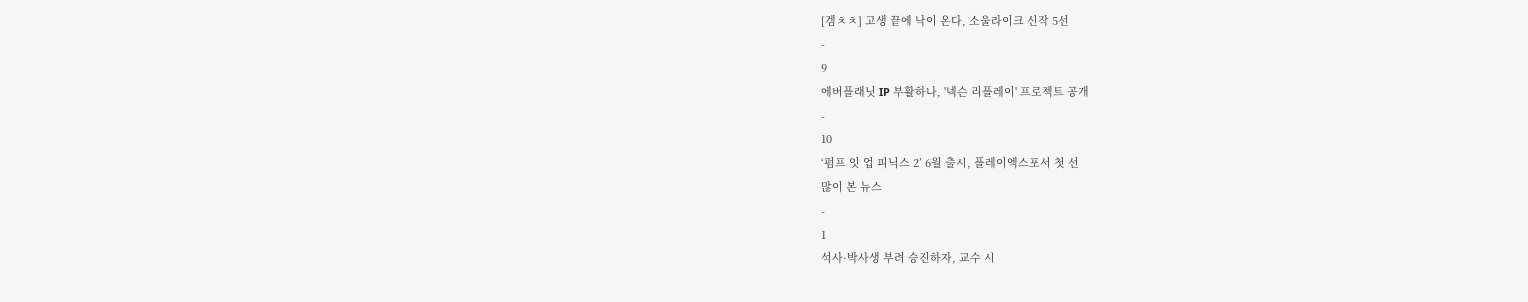[겜ㅊㅊ] 고생 끝에 낙이 온다, 소울라이크 신작 5선
-
9
에버플래닛 IP 부활하나, '넥슨 리플레이' 프로젝트 공개
-
10
‘펌프 잇 업 피닉스 2’ 6월 출시, 플레이엑스포서 첫 선
많이 본 뉴스
-
1
석사·박사생 부려 승진하자, 교수 시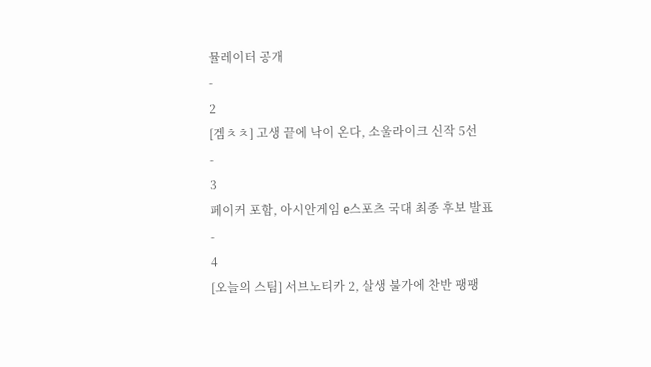뮬레이터 공개
-
2
[겜ㅊㅊ] 고생 끝에 낙이 온다, 소울라이크 신작 5선
-
3
페이커 포함, 아시안게임 e스포츠 국대 최종 후보 발표
-
4
[오늘의 스팀] 서브노티카 2, 살생 불가에 찬반 팽팽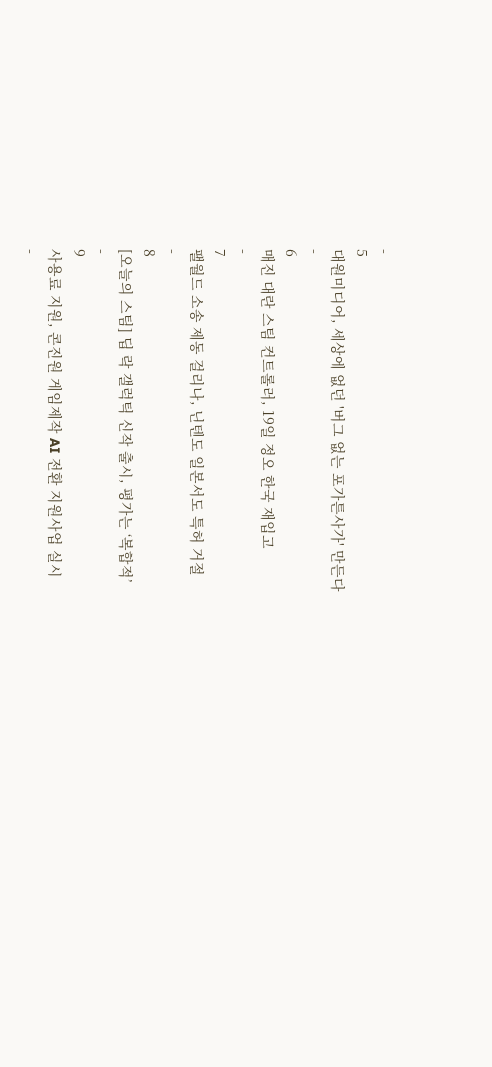-
5
대원미디어, 세상에 없던 '버그 없는 포가튼사가' 만든다
-
6
매진 대란 스팀 컨트롤러, 19일 정오 한국 재입고
-
7
팰월드 소송 제동 걸리나, 닌텐도 일본서도 특허 거절
-
8
[오늘의 스팀] 딥 락 갤럭틱 신작 출시, 평가는 ‘복합적’
-
9
사용료 지원, 콘진원 게임제작 AI 전환 지원사업 실시
-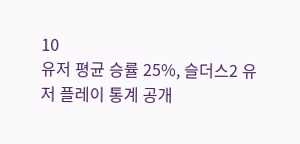10
유저 평균 승률 25%, 슬더스2 유저 플레이 통계 공개